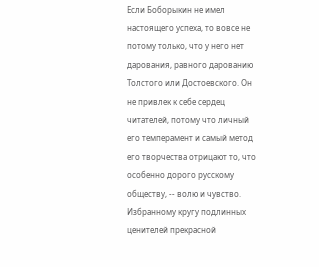Если Боборыкин не имел настоящего успеха, то вовсе не потому только, что у него нет дарования, равного дарованию Толстого или Достоевского. Он не привлек к себе сердец читателей, потому что личный его темперамент и самый метод его творчества отрицают то, что особенно дорого русскому обществу, -- волю и чувство.
Избранному кругу подлинных ценителей прекрасной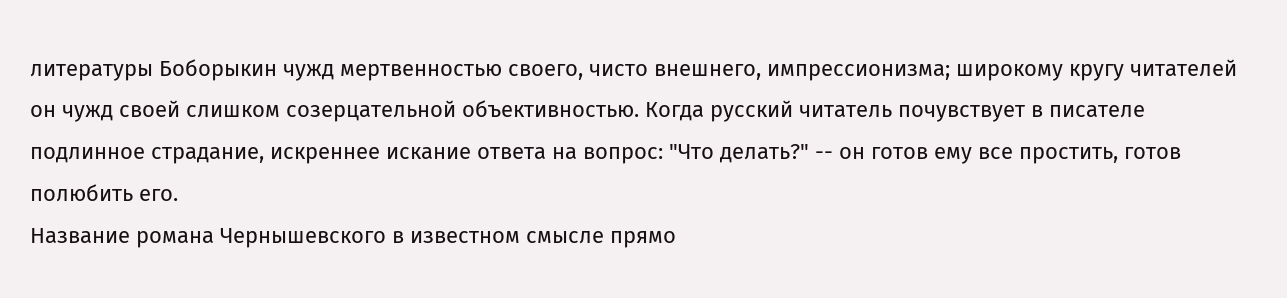литературы Боборыкин чужд мертвенностью своего, чисто внешнего, импрессионизма; широкому кругу читателей он чужд своей слишком созерцательной объективностью. Когда русский читатель почувствует в писателе подлинное страдание, искреннее искание ответа на вопрос: "Что делать?" -- он готов ему все простить, готов полюбить его.
Название романа Чернышевского в известном смысле прямо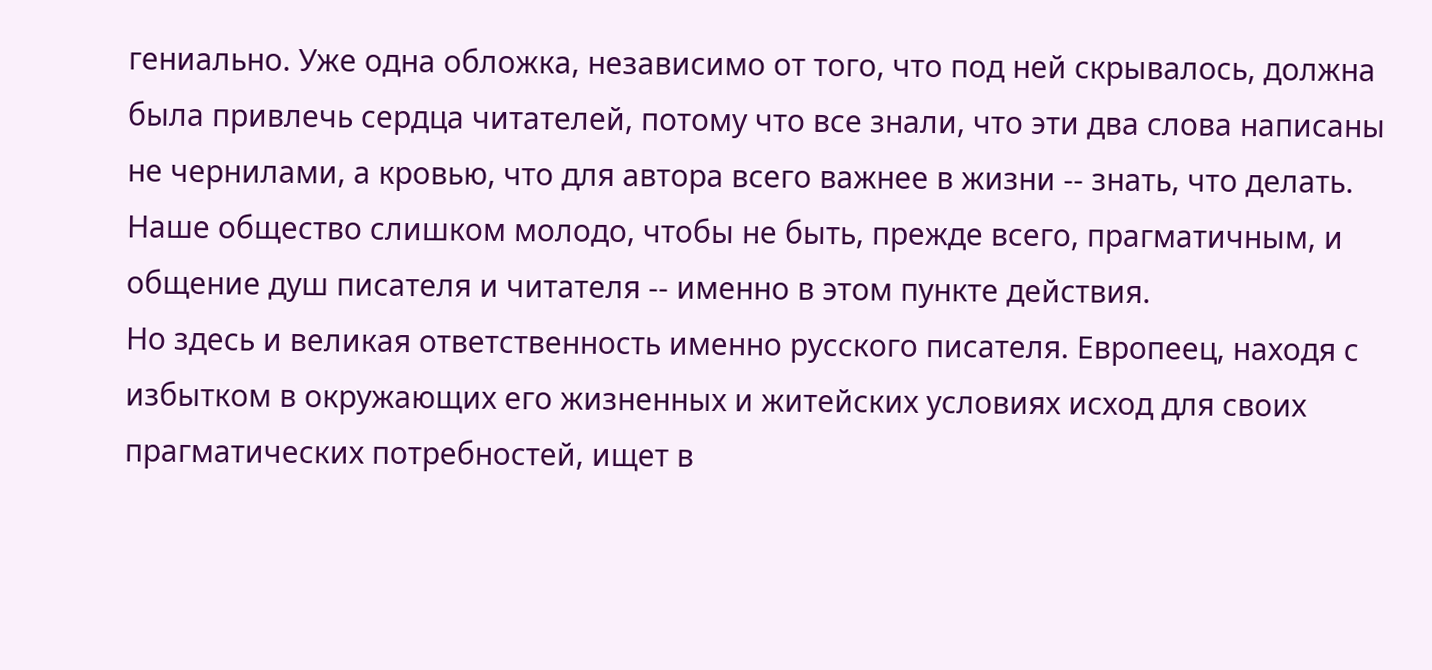гениально. Уже одна обложка, независимо от того, что под ней скрывалось, должна была привлечь сердца читателей, потому что все знали, что эти два слова написаны не чернилами, а кровью, что для автора всего важнее в жизни -- знать, что делать. Наше общество слишком молодо, чтобы не быть, прежде всего, прагматичным, и общение душ писателя и читателя -- именно в этом пункте действия.
Но здесь и великая ответственность именно русского писателя. Европеец, находя с избытком в окружающих его жизненных и житейских условиях исход для своих прагматических потребностей, ищет в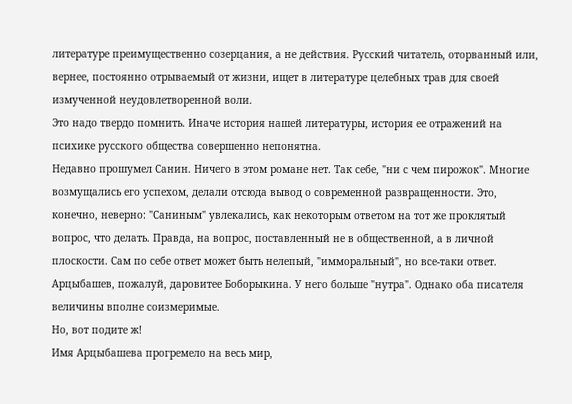литературе преимущественно созерцания, а не действия. Русский читатель, оторванный или, вернее, постоянно отрываемый от жизни, ищет в литературе целебных трав для своей измученной неудовлетворенной воли.
Это надо твердо помнить. Иначе история нашей литературы, история ее отражений на психике русского общества совершенно непонятна.
Недавно прошумел Санин. Ничего в этом романе нет. Так себе, "ни с чем пирожок". Многие возмущались его успехом, делали отсюда вывод о современной развращенности. Это, конечно, неверно: "Саниным" увлекались, как некоторым ответом на тот же проклятый вопрос, что делать. Правда, на вопрос, поставленный не в общественной, а в личной плоскости. Сам по себе ответ может быть нелепый, "имморальный", но все-таки ответ. Арцыбашев, пожалуй, даровитее Боборыкина. У него больше "нутра". Однако оба писателя величины вполне соизмеримые.
Но, вот подите ж!
Имя Арцыбашева прогремело на весь мир,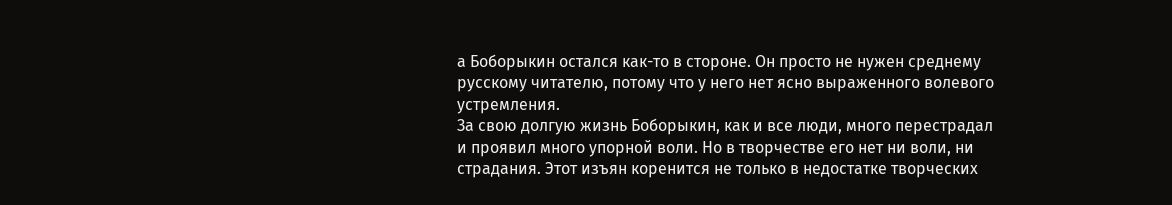а Боборыкин остался как-то в стороне. Он просто не нужен среднему русскому читателю, потому что у него нет ясно выраженного волевого устремления.
За свою долгую жизнь Боборыкин, как и все люди, много перестрадал и проявил много упорной воли. Но в творчестве его нет ни воли, ни страдания. Этот изъян коренится не только в недостатке творческих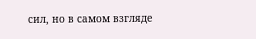сил, но в самом взгляде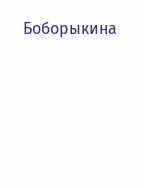Боборыкина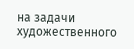на задачи художественного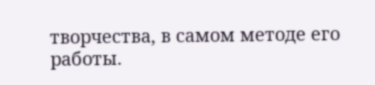творчества, в самом методе его работы.